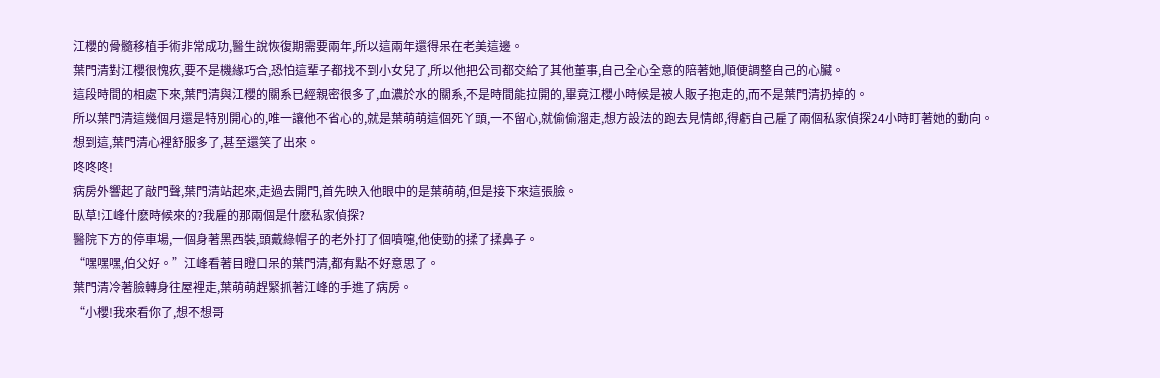江櫻的骨髓移植手術非常成功,醫生說恢復期需要兩年,所以這兩年還得呆在老美這邊。
葉門清對江櫻很愧疚,要不是機緣巧合,恐怕這輩子都找不到小女兒了,所以他把公司都交給了其他董事,自己全心全意的陪著她,順便調整自己的心臟。
這段時間的相處下來,葉門清與江櫻的關系已經親密很多了,血濃於水的關系,不是時間能拉開的,畢竟江櫻小時候是被人販子抱走的,而不是葉門清扔掉的。
所以葉門清這幾個月還是特別開心的,唯一讓他不省心的,就是葉萌萌這個死丫頭,一不留心,就偷偷溜走,想方設法的跑去見情郎,得虧自己雇了兩個私家偵探24小時盯著她的動向。
想到這,葉門清心裡舒服多了,甚至還笑了出來。
咚咚咚!
病房外響起了敲門聲,葉門清站起來,走過去開門,首先映入他眼中的是葉萌萌,但是接下來這張臉。
臥草!江峰什麽時候來的?我雇的那兩個是什麽私家偵探?
醫院下方的停車場,一個身著黑西裝,頭戴綠帽子的老外打了個噴嚏,他使勁的揉了揉鼻子。
“嘿嘿嘿,伯父好。”江峰看著目瞪口呆的葉門清,都有點不好意思了。
葉門清冷著臉轉身往屋裡走,葉萌萌趕緊抓著江峰的手進了病房。
“小櫻!我來看你了,想不想哥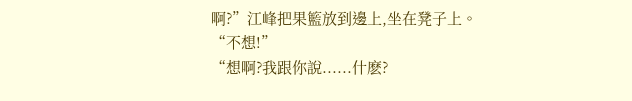啊?”江峰把果籃放到邊上,坐在凳子上。
“不想!”
“想啊?我跟你說......什麽?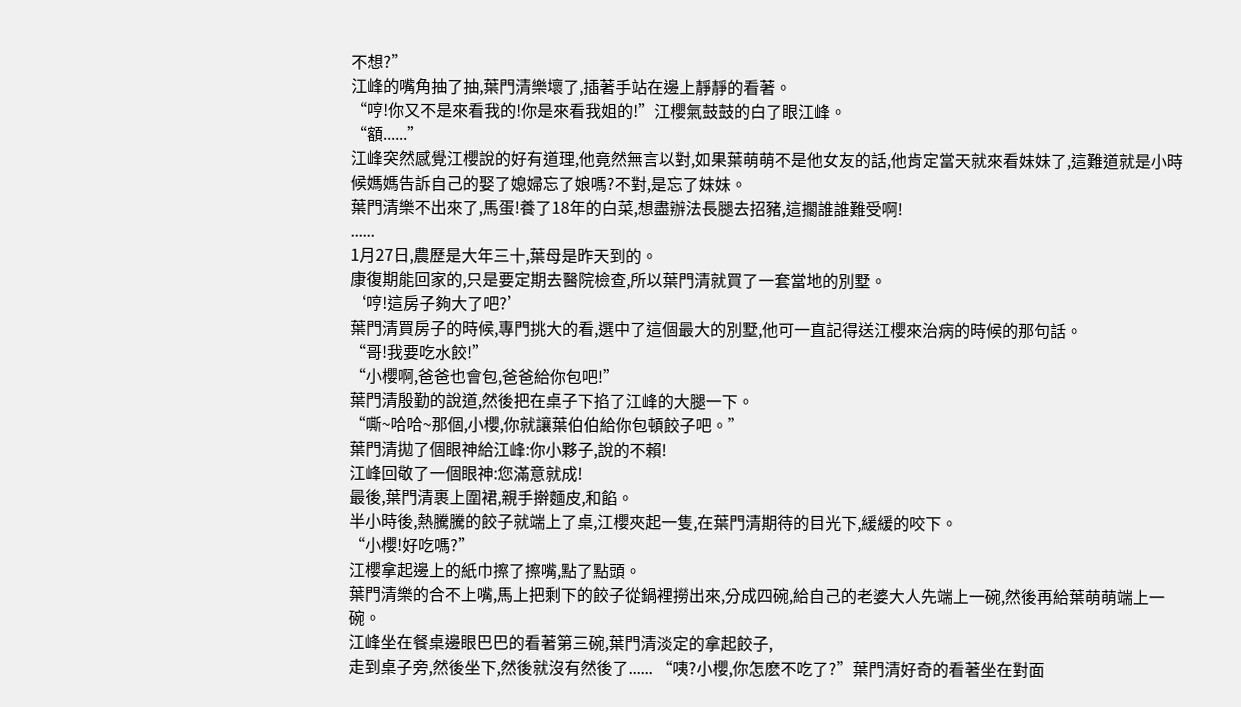不想?”
江峰的嘴角抽了抽,葉門清樂壞了,插著手站在邊上靜靜的看著。
“哼!你又不是來看我的!你是來看我姐的!”江櫻氣鼓鼓的白了眼江峰。
“額......”
江峰突然感覺江櫻說的好有道理,他竟然無言以對,如果葉萌萌不是他女友的話,他肯定當天就來看妹妹了,這難道就是小時候媽媽告訴自己的娶了媳婦忘了娘嗎?不對,是忘了妹妹。
葉門清樂不出來了,馬蛋!養了18年的白菜,想盡辦法長腿去招豬,這擱誰誰難受啊!
......
1月27日,農歷是大年三十,葉母是昨天到的。
康復期能回家的,只是要定期去醫院檢查,所以葉門清就買了一套當地的別墅。
‘哼!這房子夠大了吧?’
葉門清買房子的時候,專門挑大的看,選中了這個最大的別墅,他可一直記得送江櫻來治病的時候的那句話。
“哥!我要吃水餃!”
“小櫻啊,爸爸也會包,爸爸給你包吧!”
葉門清殷勤的說道,然後把在桌子下掐了江峰的大腿一下。
“嘶~哈哈~那個,小櫻,你就讓葉伯伯給你包頓餃子吧。”
葉門清拋了個眼神給江峰:你小夥子,說的不賴!
江峰回敬了一個眼神:您滿意就成!
最後,葉門清裹上圍裙,親手擀麵皮,和餡。
半小時後,熱騰騰的餃子就端上了桌,江櫻夾起一隻,在葉門清期待的目光下,緩緩的咬下。
“小櫻!好吃嗎?”
江櫻拿起邊上的紙巾擦了擦嘴,點了點頭。
葉門清樂的合不上嘴,馬上把剩下的餃子從鍋裡撈出來,分成四碗,給自己的老婆大人先端上一碗,然後再給葉萌萌端上一碗。
江峰坐在餐桌邊眼巴巴的看著第三碗,葉門清淡定的拿起餃子,
走到桌子旁,然後坐下,然後就沒有然後了...... “咦?小櫻,你怎麽不吃了?”葉門清好奇的看著坐在對面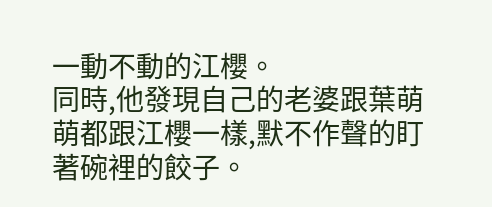一動不動的江櫻。
同時,他發現自己的老婆跟葉萌萌都跟江櫻一樣,默不作聲的盯著碗裡的餃子。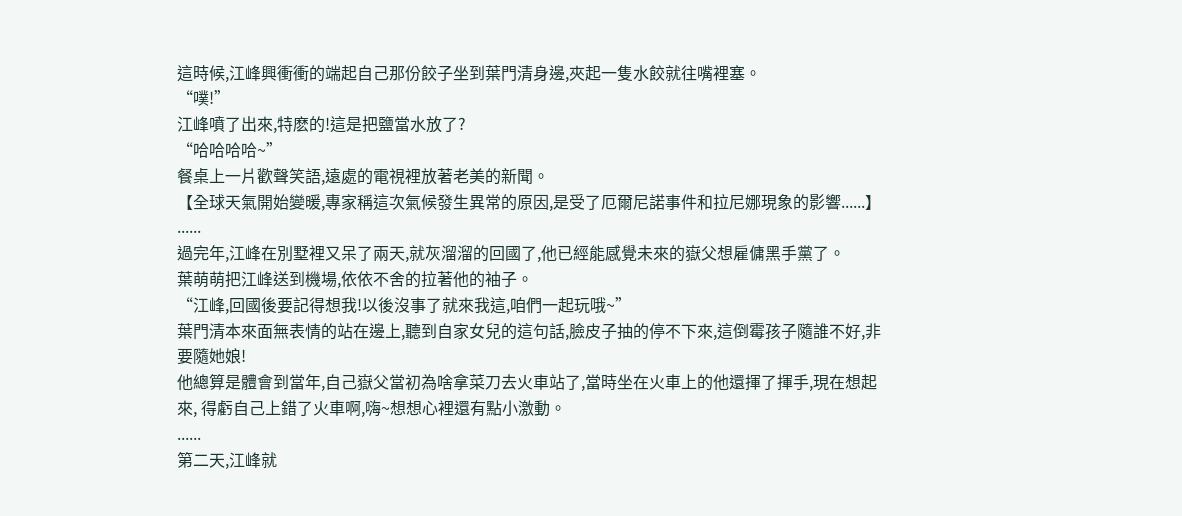這時候,江峰興衝衝的端起自己那份餃子坐到葉門清身邊,夾起一隻水餃就往嘴裡塞。
“噗!”
江峰噴了出來,特麽的!這是把鹽當水放了?
“哈哈哈哈~”
餐桌上一片歡聲笑語,遠處的電視裡放著老美的新聞。
【全球天氣開始變暖,專家稱這次氣候發生異常的原因,是受了厄爾尼諾事件和拉尼娜現象的影響......】
......
過完年,江峰在別墅裡又呆了兩天,就灰溜溜的回國了,他已經能感覺未來的嶽父想雇傭黑手黨了。
葉萌萌把江峰送到機場,依依不舍的拉著他的袖子。
“江峰,回國後要記得想我!以後沒事了就來我這,咱們一起玩哦~”
葉門清本來面無表情的站在邊上,聽到自家女兒的這句話,臉皮子抽的停不下來,這倒霉孩子隨誰不好,非要隨她娘!
他總算是體會到當年,自己嶽父當初為啥拿菜刀去火車站了,當時坐在火車上的他還揮了揮手,現在想起來, 得虧自己上錯了火車啊,嗨~想想心裡還有點小激動。
......
第二天,江峰就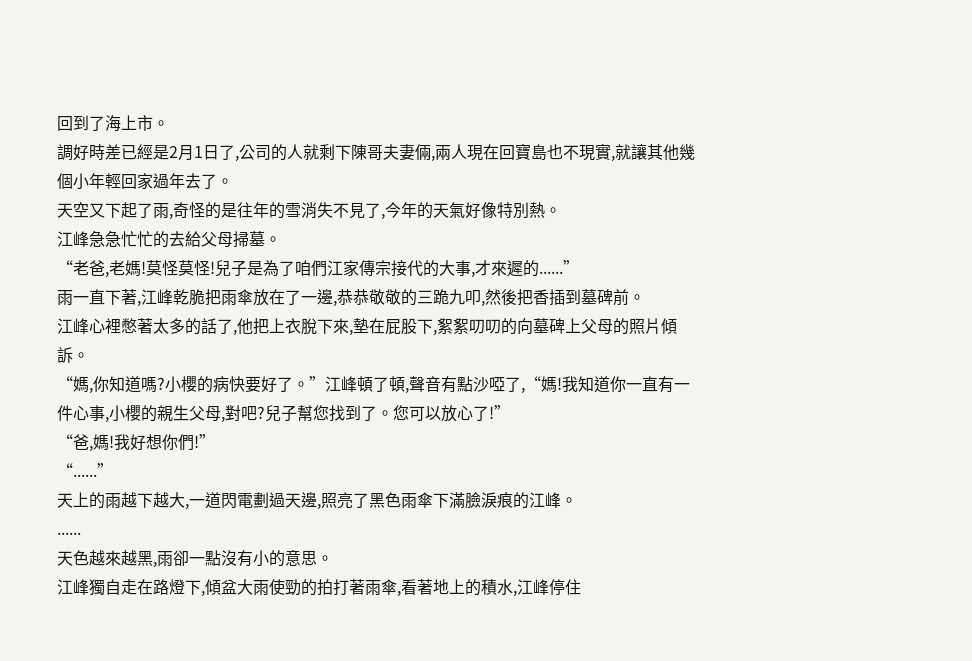回到了海上市。
調好時差已經是2月1日了,公司的人就剩下陳哥夫妻倆,兩人現在回寶島也不現實,就讓其他幾個小年輕回家過年去了。
天空又下起了雨,奇怪的是往年的雪消失不見了,今年的天氣好像特別熱。
江峰急急忙忙的去給父母掃墓。
“老爸,老媽!莫怪莫怪!兒子是為了咱們江家傳宗接代的大事,才來遲的......”
雨一直下著,江峰乾脆把雨傘放在了一邊,恭恭敬敬的三跪九叩,然後把香插到墓碑前。
江峰心裡憋著太多的話了,他把上衣脫下來,墊在屁股下,絮絮叨叨的向墓碑上父母的照片傾訴。
“媽,你知道嗎?小櫻的病快要好了。”江峰頓了頓,聲音有點沙啞了,“媽!我知道你一直有一件心事,小櫻的親生父母,對吧?兒子幫您找到了。您可以放心了!”
“爸,媽!我好想你們!”
“......”
天上的雨越下越大,一道閃電劃過天邊,照亮了黑色雨傘下滿臉淚痕的江峰。
......
天色越來越黑,雨卻一點沒有小的意思。
江峰獨自走在路燈下,傾盆大雨使勁的拍打著雨傘,看著地上的積水,江峰停住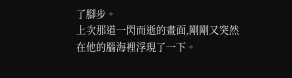了腳步。
上次那道一閃而逝的畫面,剛剛又突然在他的腦海裡浮現了一下。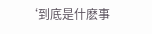‘到底是什麽事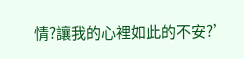情?讓我的心裡如此的不安?’